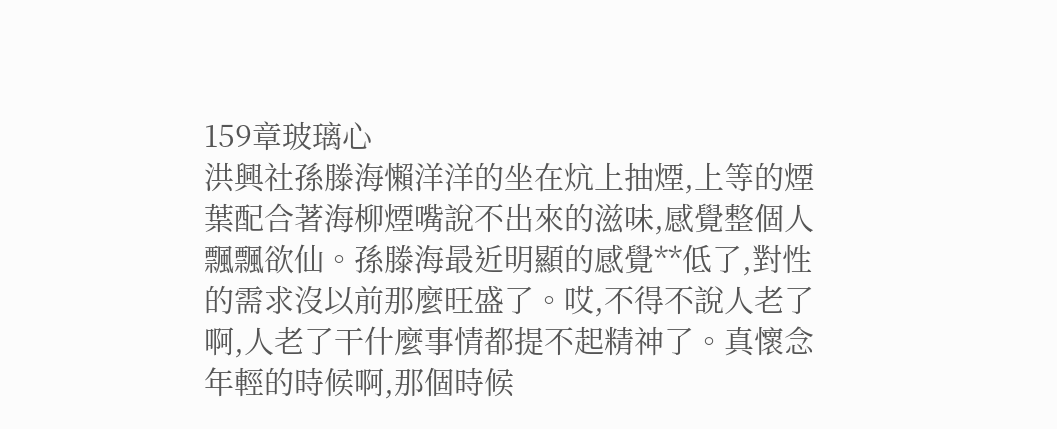159章玻璃心
洪興社孫滕海懶洋洋的坐在炕上抽煙,上等的煙葉配合著海柳煙嘴說不出來的滋味,感覺整個人飄飄欲仙。孫滕海最近明顯的感覺**低了,對性的需求沒以前那麼旺盛了。哎,不得不說人老了啊,人老了干什麼事情都提不起精神了。真懷念年輕的時候啊,那個時候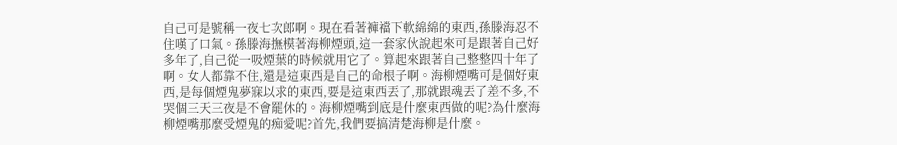自己可是號稱一夜七次郎啊。現在看著褲襠下軟綿綿的東西,孫滕海忍不住嘆了口氣。孫滕海撫模著海柳煙頭,這一套家伙說起來可是跟著自己好多年了,自己從一吸煙葉的時候就用它了。算起來跟著自己整整四十年了啊。女人都靠不住,還是這東西是自己的命根子啊。海柳煙嘴可是個好東西,是每個煙鬼夢寐以求的東西,要是這東西丟了,那就跟魂丟了差不多,不哭個三天三夜是不會罷休的。海柳煙嘴到底是什麼東西做的呢?為什麼海柳煙嘴那麼受煙鬼的痴愛呢?首先,我們要搞清楚海柳是什麼。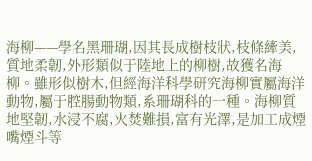海柳——學名黑珊瑚,因其長成樹枝狀,枝條縴美,質地柔韌,外形類似于陸地上的柳樹,故獲名海柳。雖形似樹木,但經海洋科學研究海柳實屬海洋動物,屬于腔腸動物類,系珊瑚科的一種。海柳質地堅韌,水浸不腐,火焚難損,富有光澤,是加工成煙嘴煙斗等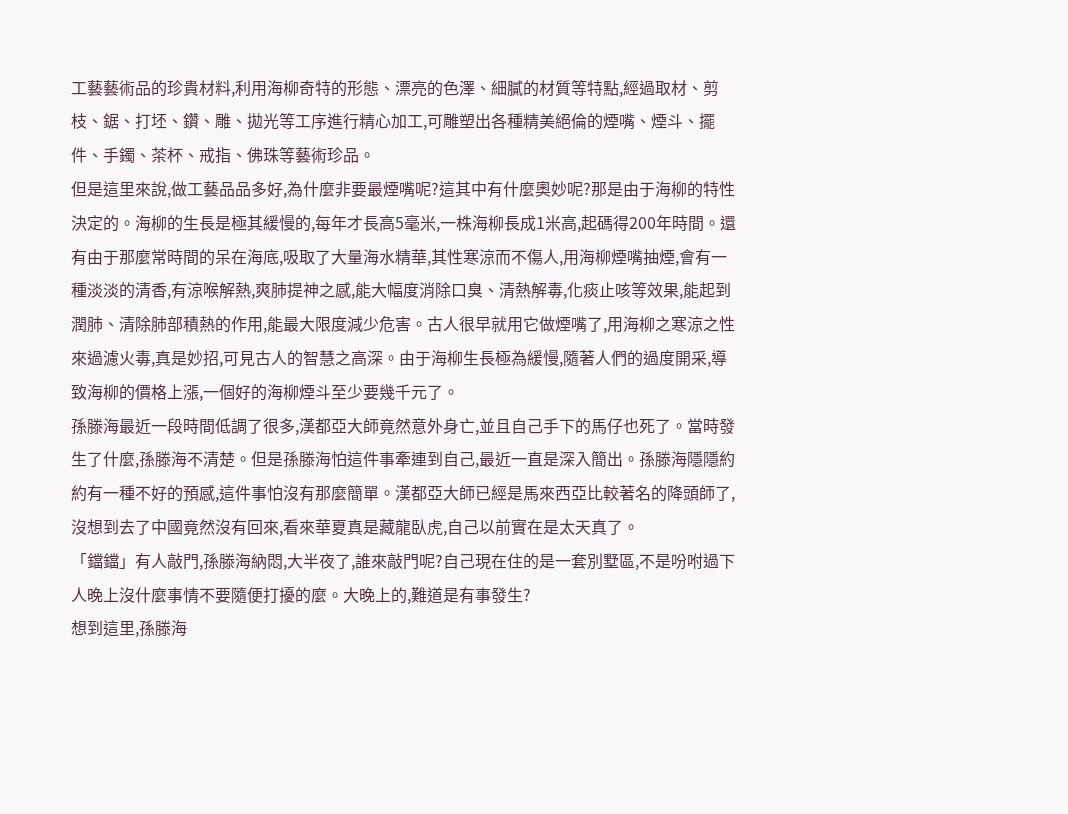工藝藝術品的珍貴材料,利用海柳奇特的形態、漂亮的色澤、細膩的材質等特點,經過取材、剪枝、鋸、打坯、鑽、雕、拋光等工序進行精心加工,可雕塑出各種精美絕倫的煙嘴、煙斗、擺件、手鐲、茶杯、戒指、佛珠等藝術珍品。
但是這里來說,做工藝品品多好,為什麼非要最煙嘴呢?這其中有什麼奧妙呢?那是由于海柳的特性決定的。海柳的生長是極其緩慢的,每年才長高5毫米,一株海柳長成1米高,起碼得200年時間。還有由于那麼常時間的呆在海底,吸取了大量海水精華,其性寒涼而不傷人,用海柳煙嘴抽煙,會有一種淡淡的清香,有涼喉解熱,爽肺提神之感,能大幅度消除口臭、清熱解毒,化痰止咳等效果,能起到潤肺、清除肺部積熱的作用,能最大限度減少危害。古人很早就用它做煙嘴了,用海柳之寒涼之性來過濾火毒,真是妙招,可見古人的智慧之高深。由于海柳生長極為緩慢,隨著人們的過度開采,導致海柳的價格上漲,一個好的海柳煙斗至少要幾千元了。
孫滕海最近一段時間低調了很多,漢都亞大師竟然意外身亡,並且自己手下的馬仔也死了。當時發生了什麼,孫滕海不清楚。但是孫滕海怕這件事牽連到自己,最近一直是深入簡出。孫滕海隱隱約約有一種不好的預感,這件事怕沒有那麼簡單。漢都亞大師已經是馬來西亞比較著名的降頭師了,沒想到去了中國竟然沒有回來,看來華夏真是藏龍臥虎,自己以前實在是太天真了。
「鐺鐺」有人敲門,孫滕海納悶,大半夜了,誰來敲門呢?自己現在住的是一套別墅區,不是吩咐過下人晚上沒什麼事情不要隨便打擾的麼。大晚上的,難道是有事發生?
想到這里,孫滕海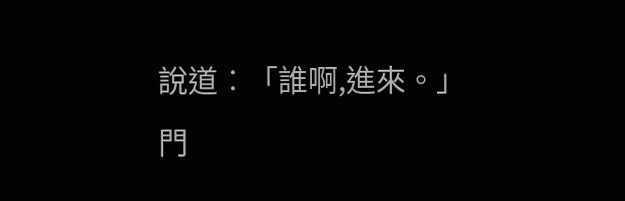說道︰「誰啊,進來。」
門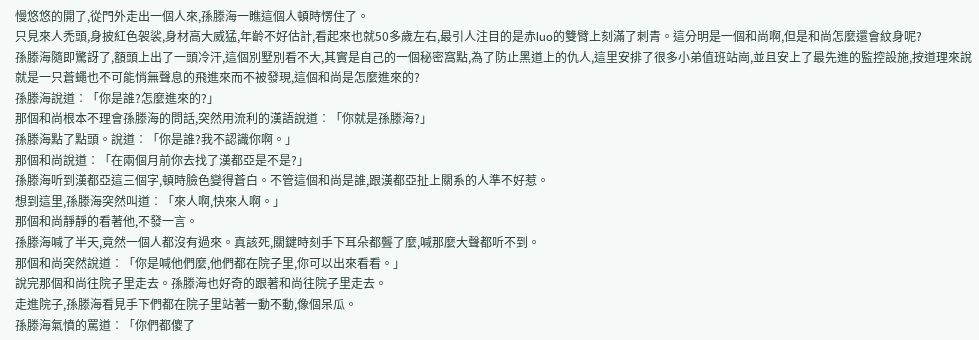慢悠悠的開了,從門外走出一個人來,孫滕海一瞧這個人頓時愣住了。
只見來人禿頭,身披紅色袈裟,身材高大威猛,年齡不好估計,看起來也就50多歲左右,最引人注目的是赤luo的雙臂上刻滿了刺青。這分明是一個和尚啊,但是和尚怎麼還會紋身呢?
孫滕海隨即驚訝了,額頭上出了一頭冷汗,這個別墅別看不大,其實是自己的一個秘密窩點,為了防止黑道上的仇人,這里安排了很多小弟值班站崗,並且安上了最先進的監控設施,按道理來說就是一只蒼蠅也不可能悄無聲息的飛進來而不被發現,這個和尚是怎麼進來的?
孫滕海說道︰「你是誰?怎麼進來的?」
那個和尚根本不理會孫滕海的問話,突然用流利的漢語說道︰「你就是孫滕海?」
孫滕海點了點頭。說道︰「你是誰?我不認識你啊。」
那個和尚說道︰「在兩個月前你去找了漢都亞是不是?」
孫滕海听到漢都亞這三個字,頓時臉色變得蒼白。不管這個和尚是誰,跟漢都亞扯上關系的人準不好惹。
想到這里,孫滕海突然叫道︰「來人啊,快來人啊。」
那個和尚靜靜的看著他,不發一言。
孫滕海喊了半天,竟然一個人都沒有過來。真該死,關鍵時刻手下耳朵都聾了麼,喊那麼大聲都听不到。
那個和尚突然說道︰「你是喊他們麼,他們都在院子里,你可以出來看看。」
說完那個和尚往院子里走去。孫滕海也好奇的跟著和尚往院子里走去。
走進院子,孫滕海看見手下們都在院子里站著一動不動,像個呆瓜。
孫滕海氣憤的罵道︰「你們都傻了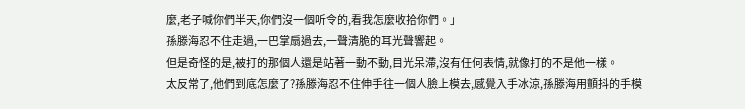麼,老子喊你們半天,你們沒一個听令的,看我怎麼收拾你們。」
孫滕海忍不住走過,一巴掌扇過去,一聲清脆的耳光聲響起。
但是奇怪的是,被打的那個人還是站著一動不動,目光呆滯,沒有任何表情,就像打的不是他一樣。
太反常了,他們到底怎麼了?孫滕海忍不住伸手往一個人臉上模去,感覺入手冰涼,孫滕海用顫抖的手模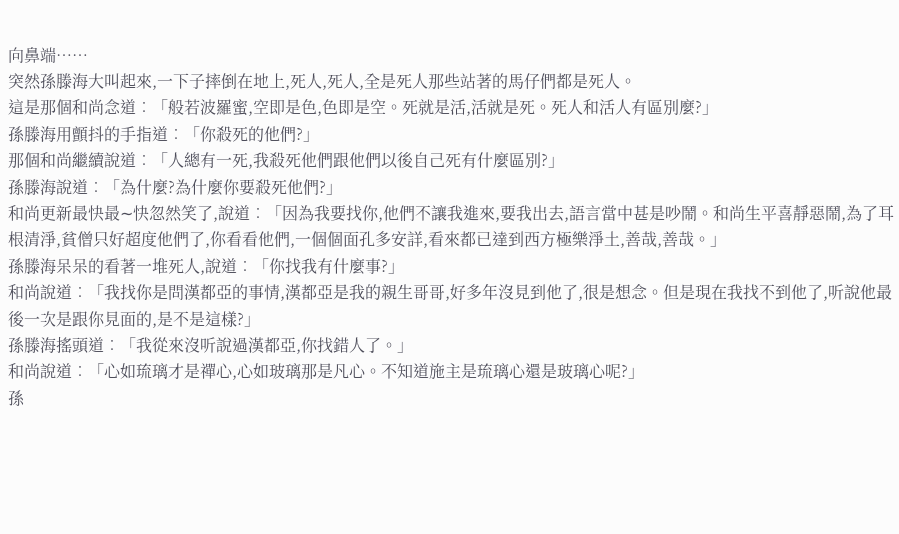向鼻端……
突然孫滕海大叫起來,一下子摔倒在地上,死人,死人,全是死人那些站著的馬仔們都是死人。
這是那個和尚念道︰「般若波羅蜜,空即是色,色即是空。死就是活,活就是死。死人和活人有區別麼?」
孫滕海用顫抖的手指道︰「你殺死的他們?」
那個和尚繼續說道︰「人總有一死,我殺死他們跟他們以後自己死有什麼區別?」
孫滕海說道︰「為什麼?為什麼你要殺死他們?」
和尚更新最快最∼快忽然笑了,說道︰「因為我要找你,他們不讓我進來,要我出去,語言當中甚是吵鬧。和尚生平喜靜惡鬧,為了耳根清淨,貧僧只好超度他們了,你看看他們,一個個面孔多安詳,看來都已達到西方極樂淨土,善哉,善哉。」
孫滕海呆呆的看著一堆死人,說道︰「你找我有什麼事?」
和尚說道︰「我找你是問漢都亞的事情,漢都亞是我的親生哥哥,好多年沒見到他了,很是想念。但是現在我找不到他了,听說他最後一次是跟你見面的,是不是這樣?」
孫滕海搖頭道︰「我從來沒听說過漢都亞,你找錯人了。」
和尚說道︰「心如琉璃才是禪心,心如玻璃那是凡心。不知道施主是琉璃心還是玻璃心呢?」
孫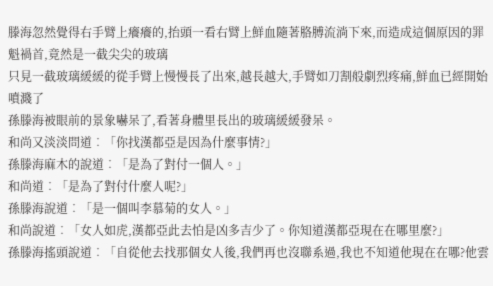滕海忽然覺得右手臂上癢癢的,抬頭一看右臂上鮮血隨著胳膊流淌下來,而造成這個原因的罪魁禍首,竟然是一截尖尖的玻璃
只見一截玻璃緩緩的從手臂上慢慢長了出來,越長越大,手臂如刀割般劇烈疼痛,鮮血已經開始噴濺了
孫滕海被眼前的景象嚇呆了,看著身體里長出的玻璃緩緩發呆。
和尚又淡淡問道︰「你找漢都亞是因為什麼事情?」
孫滕海麻木的說道︰「是為了對付一個人。」
和尚道︰「是為了對付什麼人呢?」
孫滕海說道︰「是一個叫李慕菊的女人。」
和尚說道︰「女人如虎,漢都亞此去怕是凶多吉少了。你知道漢都亞現在在哪里麼?」
孫滕海搖頭說道︰「自從他去找那個女人後,我們再也沒聯系過,我也不知道他現在在哪?他雲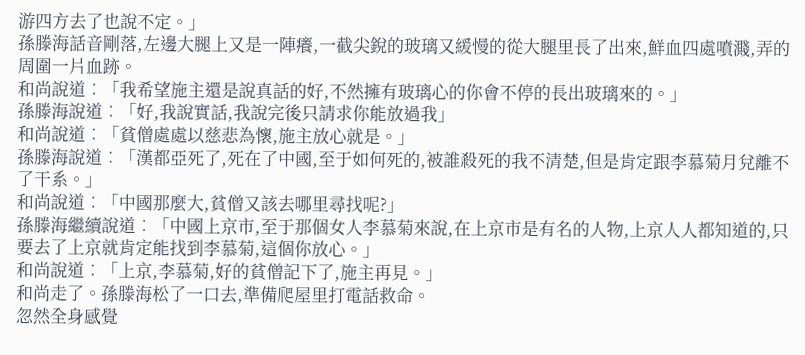游四方去了也說不定。」
孫滕海話音剛落,左邊大腿上又是一陣癢,一截尖銳的玻璃又緩慢的從大腿里長了出來,鮮血四處噴濺,弄的周圍一片血跡。
和尚說道︰「我希望施主還是說真話的好,不然擁有玻璃心的你會不停的長出玻璃來的。」
孫滕海說道︰「好,我說實話,我說完後只請求你能放過我」
和尚說道︰「貧僧處處以慈悲為懷,施主放心就是。」
孫滕海說道︰「漢都亞死了,死在了中國,至于如何死的,被誰殺死的我不清楚,但是肯定跟李慕菊月兌離不了干系。」
和尚說道︰「中國那麼大,貧僧又該去哪里尋找呢?」
孫滕海繼續說道︰「中國上京市,至于那個女人李慕菊來說,在上京市是有名的人物,上京人人都知道的,只要去了上京就肯定能找到李慕菊,這個你放心。」
和尚說道︰「上京,李慕菊,好的貧僧記下了,施主再見。」
和尚走了。孫滕海松了一口去,準備爬屋里打電話救命。
忽然全身感覺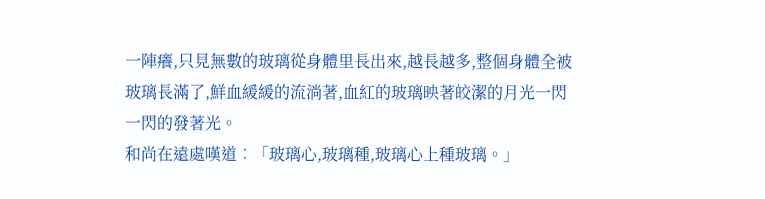一陣癢,只見無數的玻璃從身體里長出來,越長越多,整個身體全被玻璃長滿了,鮮血緩緩的流淌著,血紅的玻璃映著皎潔的月光一閃一閃的發著光。
和尚在遠處嘆道︰「玻璃心,玻璃種,玻璃心上種玻璃。」